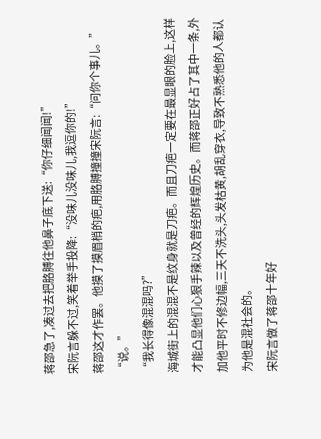蒋邵急了,凑过去把胳膊往他鼻子底下送:“你仔细闻闻!”
宋阮言躲不过,笑着举手投降:“没味儿没味儿,我逗你的!”
蒋邵这才作罢。他摸了摸眉梢的疤,用胳膊撞撞宋阮言:“问你个事儿。”
“说。”
“我长得像混混吗?”
海城街上的混混不是纹身就是刀疤。而且刀疤一定要在最显眼的脸上,这样才能凸显他们心狠手辣以及曾经的辉煌历史。而蒋邵正好占了其中一条,外加他平时不修边幅,三天不洗头,头发枯黄,胡乱穿衣,导致不熟悉他的人都认为他是混社会的。
宋阮言做了蒋邵十年好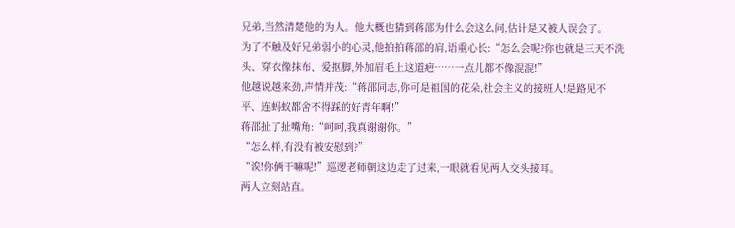兄弟,当然清楚他的为人。他大概也猜到蒋邵为什么会这么问,估计是又被人误会了。
为了不触及好兄弟弱小的心灵,他拍拍蒋邵的肩,语重心长:“怎么会呢?你也就是三天不洗头、穿衣像抹布、爱抠脚,外加眉毛上这道疤……一点儿都不像混混!”
他越说越来劲,声情并茂:“蒋邵同志,你可是祖国的花朵,社会主义的接班人!是路见不平、连蚂蚁都舍不得踩的好青年啊!”
蒋邵扯了扯嘴角:“呵呵,我真谢谢你。”
“怎么样,有没有被安慰到?”
“诶!你俩干嘛呢!”巡逻老师朝这边走了过来,一眼就看见两人交头接耳。
两人立刻站直。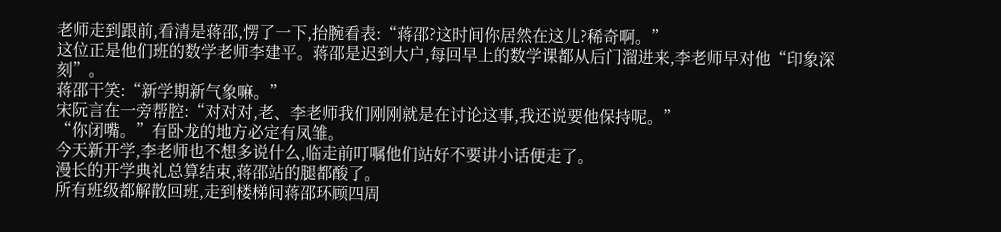老师走到跟前,看清是蒋邵,愣了一下,抬腕看表:“蒋邵?这时间你居然在这儿?稀奇啊。”
这位正是他们班的数学老师李建平。蒋邵是迟到大户,每回早上的数学课都从后门溜进来,李老师早对他“印象深刻”。
蒋邵干笑:“新学期新气象嘛。”
宋阮言在一旁帮腔:“对对对,老、李老师我们刚刚就是在讨论这事,我还说要他保持呢。”
“你闭嘴。”有卧龙的地方必定有凤雏。
今天新开学,李老师也不想多说什么,临走前叮嘱他们站好不要讲小话便走了。
漫长的开学典礼总算结束,蒋邵站的腿都酸了。
所有班级都解散回班,走到楼梯间蒋邵环顾四周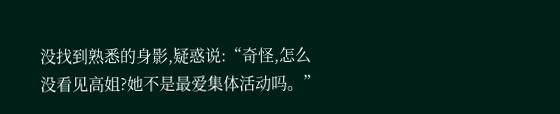没找到熟悉的身影,疑惑说:“奇怪,怎么没看见高姐?她不是最爱集体活动吗。”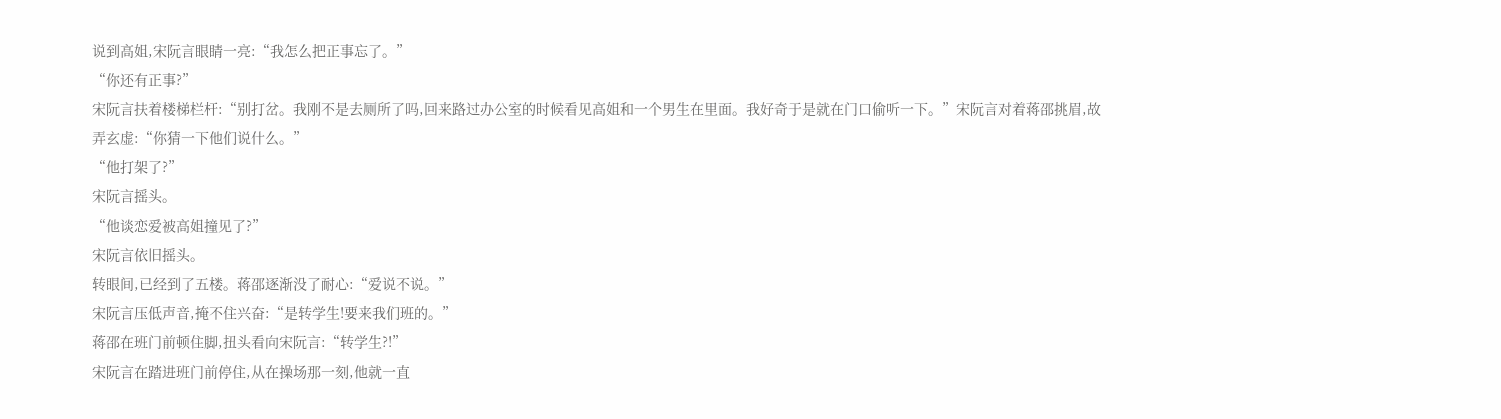说到高姐,宋阮言眼睛一亮:“我怎么把正事忘了。”
“你还有正事?”
宋阮言扶着楼梯栏杆:“别打岔。我刚不是去厕所了吗,回来路过办公室的时候看见高姐和一个男生在里面。我好奇于是就在门口偷听一下。”宋阮言对着蒋邵挑眉,故弄玄虚:“你猜一下他们说什么。”
“他打架了?”
宋阮言摇头。
“他谈恋爱被高姐撞见了?”
宋阮言依旧摇头。
转眼间,已经到了五楼。蒋邵逐渐没了耐心:“爱说不说。”
宋阮言压低声音,掩不住兴奋:“是转学生!要来我们班的。”
蒋邵在班门前顿住脚,扭头看向宋阮言:“转学生?!”
宋阮言在踏进班门前停住,从在操场那一刻,他就一直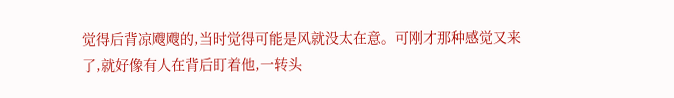觉得后背凉飕飕的,当时觉得可能是风就没太在意。可刚才那种感觉又来了,就好像有人在背后盯着他,一转头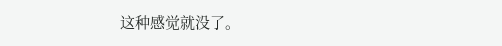这种感觉就没了。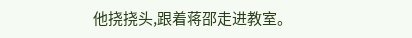他挠挠头,跟着蒋邵走进教室。